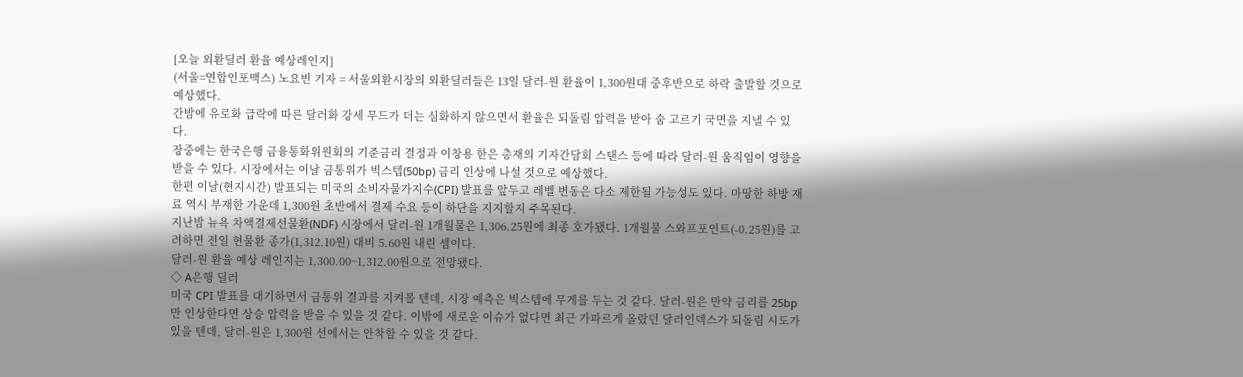[오늘 외환딜러 환율 예상레인지]
(서울=연합인포맥스) 노요빈 기자 = 서울외환시장의 외환딜러들은 13일 달러-원 환율이 1,300원대 중후반으로 하락 출발할 것으로 예상했다.
간밤에 유로화 급락에 따른 달러화 강세 무드가 더는 심화하지 않으면서 환율은 되돌림 압력을 받아 숨 고르기 국면을 지낼 수 있다.
장중에는 한국은행 금융통화위원회의 기준금리 결정과 이창용 한은 총재의 기자간담회 스탠스 등에 따라 달러-원 움직임이 영향을 받을 수 있다. 시장에서는 이날 금통위가 빅스텝(50bp) 금리 인상에 나설 것으로 예상했다.
한편 이날(현지시간) 발표되는 미국의 소비자물가지수(CPI) 발표를 앞두고 레벨 변동은 다소 제한될 가능성도 있다. 마땅한 하방 재료 역시 부재한 가운데 1,300원 초반에서 결제 수요 등이 하단을 지지할지 주목된다.
지난밤 뉴욕 차액결제선물환(NDF) 시장에서 달러-원 1개월물은 1,306.25원에 최종 호가됐다. 1개월물 스와프포인트(-0.25원)를 고려하면 전일 현물환 종가(1,312.10원) 대비 5.60원 내린 셈이다.
달러-원 환율 예상 레인지는 1,300.00~1,312.00원으로 전망됐다.
◇ A은행 딜러
미국 CPI 발표를 대기하면서 금통위 결과를 지켜볼 텐데, 시장 예측은 빅스텝에 무게를 두는 것 같다. 달러-원은 만약 금리를 25bp만 인상한다면 상승 압력을 받을 수 있을 것 같다. 이밖에 새로운 이슈가 없다면 최근 가파르게 올랐던 달러인덱스가 되돌림 시도가 있을 텐데, 달러-원은 1,300원 선에서는 안착할 수 있을 것 같다.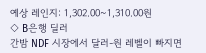예상 레인지: 1,302.00~1,310.00원
◇ B은행 딜러
간밤 NDF 시장에서 달러-원 레벨이 빠지면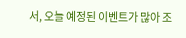서, 오늘 예정된 이벤트가 많아 조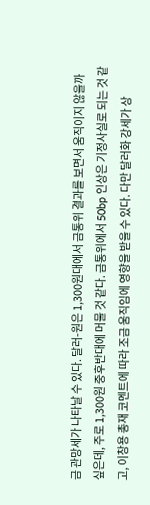금 관망세가 나타날 수 있다. 달러-원은 1,300원대에서 금통위 결과를 보면서 움직이지 않을까 싶은데, 주로 1,300원 중후반대에 머물 것 같다. 금통위에서 50bp 인상은 기정사실로 되는 것 같고, 이창용 총재 코멘트에 따라 조금 움직임에 영향을 받을 수 있다. 다만 달러화 강세가 상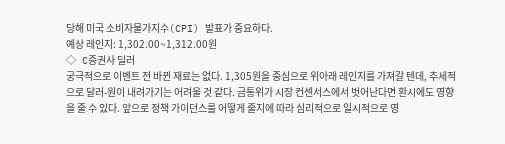당해 미국 소비자물가지수(CPI) 발표가 중요하다.
예상 레인지: 1,302.00~1,312.00원
◇ C증권사 딜러
궁극적으로 이벤트 전 바뀐 재료는 없다. 1,305원을 중심으로 위아래 레인지를 가져갈 텐데, 추세적으로 달러-원이 내려가기는 어려울 것 같다. 금통위가 시장 컨센서스에서 벗어난다면 환시에도 영향을 줄 수 있다. 앞으로 정책 가이던스를 어떻게 줄지에 따라 심리적으로 일시적으로 영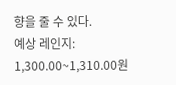향을 줄 수 있다.
예상 레인지: 1,300.00~1,310.00원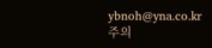ybnoh@yna.co.kr
주의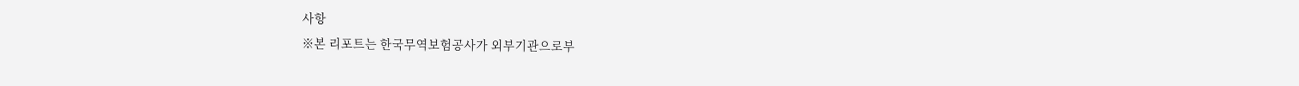사항
※본 리포트는 한국무역보험공사가 외부기관으로부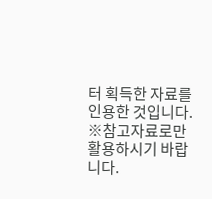터 획득한 자료를 인용한 것입니다.
※참고자료로만 활용하시기 바랍니다.